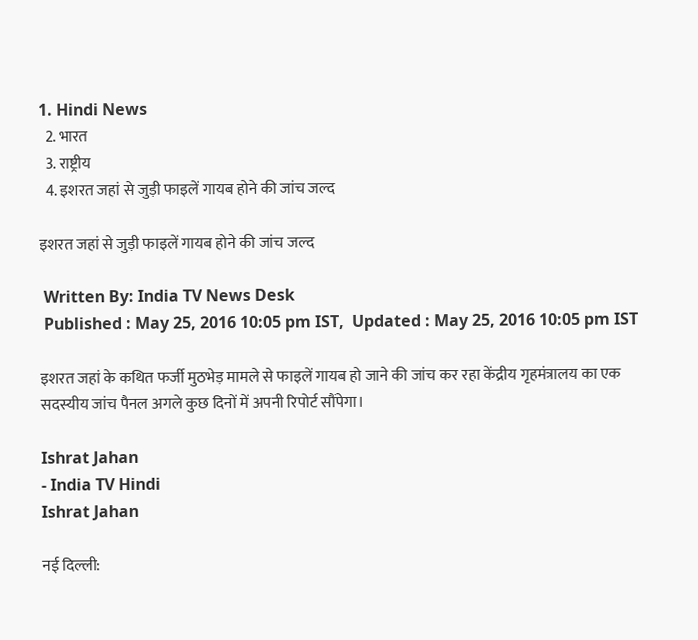1. Hindi News
  2. भारत
  3. राष्ट्रीय
  4. इशरत जहां से जुड़ी फाइलें गायब होने की जांच जल्द

इशरत जहां से जुड़ी फाइलें गायब होने की जांच जल्द

 Written By: India TV News Desk
 Published : May 25, 2016 10:05 pm IST,  Updated : May 25, 2016 10:05 pm IST

इशरत जहां के कथित फर्जी मुठभेड़ मामले से फाइलें गायब हो जाने की जांच कर रहा केंद्रीय गृहमंत्रालय का एक सदस्यीय जांच पैनल अगले कुछ दिनों में अपनी रिपोर्ट सौंपेगा।

Ishrat Jahan
- India TV Hindi
Ishrat Jahan

नई दिल्ली: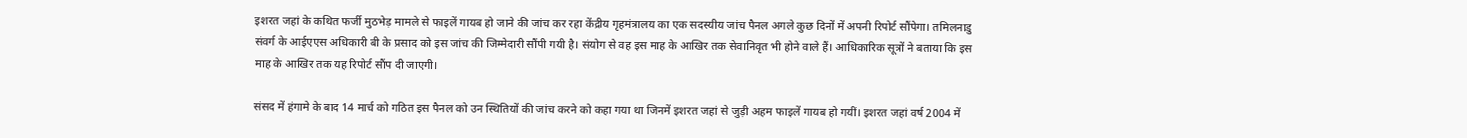इशरत जहां के कथित फर्जी मुठभेड़ मामले से फाइलें गायब हो जाने की जांच कर रहा केंद्रीय गृहमंत्रालय का एक सदस्यीय जांच पैनल अगले कुछ दिनों में अपनी रिपोर्ट सौंपेगा। तमिलनाडु संवर्ग के आईएएस अधिकारी बी के प्रसाद को इस जांच की जिम्मेदारी सौंपी गयी है। संयोग से वह इस माह के आखिर तक सेवानिवृत भी होने वाले हैं। आधिकारिक सूत्रों ने बताया कि इस माह के आखिर तक यह रिपोर्ट सौंप दी जाएगी।

संसद में हंगामे के बाद 14 मार्च को गठित इस पैनल को उन स्थितियों की जांच करने को कहा गया था जिनमें इशरत जहां से जुड़ी अहम फाइलें गायब हो गयीं। इशरत जहां वर्ष 2004 में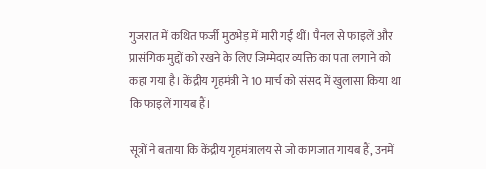गुजरात में कथित फर्जी मुठभेड़ में मारी गईं थीं। पैनल से फाइलें और प्रासंगिक मुद्दों को रखने के लिए जिम्मेदार व्यक्ति का पता लगाने को कहा गया है। केंद्रीय गृहमंत्री ने 10 मार्च को संसद में खुलासा किया था कि फाइलें गायब हैं।

सूत्रों ने बताया कि केंद्रीय गृहमंत्रालय से जो कागजात गायब हैं, उनमें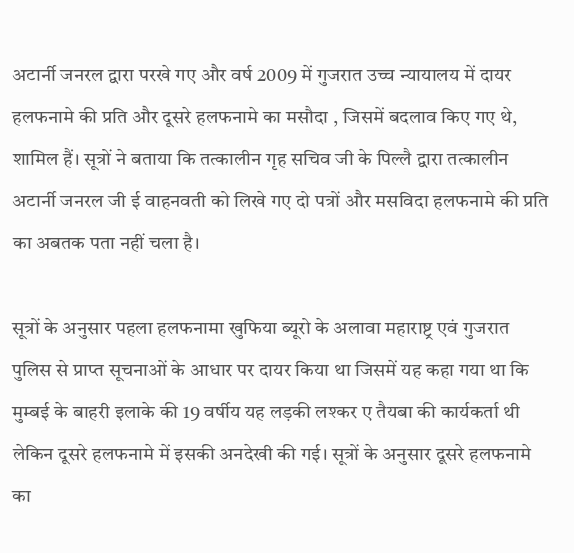अटार्नी जनरल द्वारा परखे गए और वर्ष 2009 में गुजरात उच्च न्यायालय में दायर हलफनामे की प्रति और दूसरे हलफनामे का मसौदा , जिसमें बदलाव किए गए थे, शामिल हैं। सूत्रों ने बताया कि तत्कालीन गृह सचिव जी के पिल्लै द्वारा तत्कालीन अटार्नी जनरल जी ई वाहनवती को लिखे गए दो पत्रों और मसविदा हलफनामे की प्रति का अबतक पता नहीं चला है।

सूत्रों के अनुसार पहला हलफनामा खुफिया ब्यूरो के अलावा महाराष्ट्र एवं गुजरात पुलिस से प्राप्त सूचनाओं के आधार पर दायर किया था जिसमें यह कहा गया था कि मुम्बई के बाहरी इलाके की 19 वर्षीय यह लड़की लश्कर ए तैयबा की कार्यकर्ता थी लेकिन दूसरे हलफनामे में इसकी अनदेखी की गई। सूत्रों के अनुसार दूसरे हलफनामे का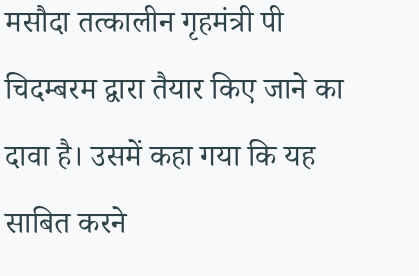मसौदा तत्कालीन गृहमंत्री पी चिदम्बरम द्वारा तैयार किए जाने का दावा है। उसमें कहा गया कि यह साबित करने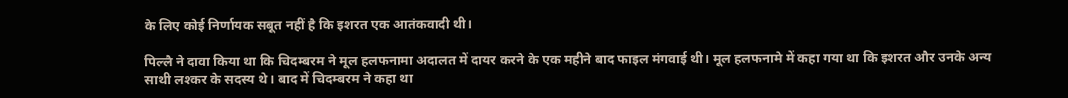के लिए कोई निर्णायक सबूत नहीं है कि इशरत एक आतंकवादी थी।

पिल्लै ने दावा किया था कि चिदम्बरम ने मूल हलफनामा अदालत में दायर करने के एक महीने बाद फाइल मंगवाई थी। मूल हलफनामे में कहा गया था कि इशरत और उनके अन्य साथी लश्कर के सदस्य थे। बाद में चिदम्बरम ने कहा था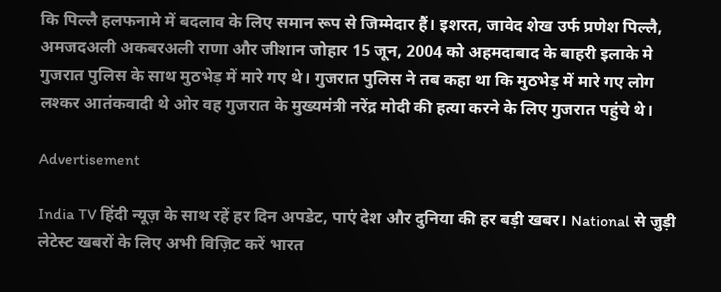कि पिल्लै हलफनामे में बदलाव के लिए समान रूप से जिम्मेदार हैं। इशरत, जावेद शेख उर्फ प्रणेश पिल्लै, अमजदअली अकबरअली राणा और जीशान जोहार 15 जून, 2004 को अहमदाबाद के बाहरी इलाके मे गुजरात पुलिस के साथ मुठभेड़ में मारे गए थे। गुजरात पुलिस ने तब कहा था कि मुठभेड़ में मारे गए लोग लश्कर आतंकवादी थे ओर वह गुजरात के मुख्यमंत्री नरेंद्र मोदी की हत्या करने के लिए गुजरात पहुंचे थे।

Advertisement

India TV हिंदी न्यूज़ के साथ रहें हर दिन अपडेट, पाएं देश और दुनिया की हर बड़ी खबर। National से जुड़ी लेटेस्ट खबरों के लिए अभी विज़िट करें भारत